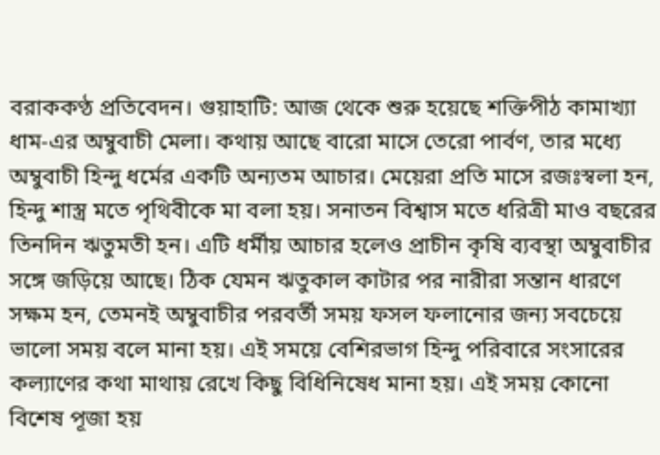বরাককণ্ঠ প্রতিবেদন। গুয়াহাটি: আজ থেকে শুরু হয়েছে শক্তিপীঠ কামাখ্যা ধাম-এর অম্বুবাচী মেলা। কথায় আছে বারো মাসে তেরো পার্বণ, তার মধ্যে অম্বুবাচী হিন্দু ধর্মের একটি অন্যতম আচার। মেয়েরা প্রতি মাসে রজঃস্বলা হন, হিন্দু শাস্ত্র মতে পৃথিবীকে মা বলা হয়। সনাতন বিশ্বাস মতে ধরিত্রী মাও বছরের তিনদিন ঋতুমতী হন। এটি ধর্মীয় আচার হলেও প্রাচীন কৃষি ব্যবস্থা অম্বুবাচীর সঙ্গে জড়িয়ে আছে। ঠিক যেমন ঋতুকাল কাটার পর নারীরা সন্তান ধারণে সক্ষম হন, তেমনই অম্বুবাচীর পরবর্তী সময় ফসল ফলানোর জন্য সবচেয়ে ভালো সময় বলে মানা হয়। এই সময়ে বেশিরভাগ হিন্দু পরিবারে সংসারের কল্যাণের কথা মাথায় রেখে কিছু বিধিনিষেধ মানা হয়। এই সময় কোনো বিশেষ পূজা হয়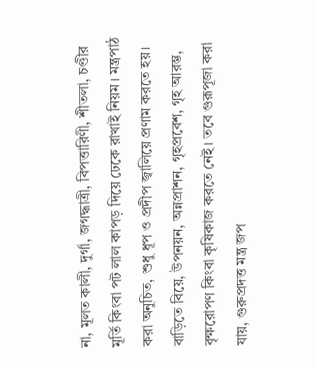না, মূলত কালী, দুর্গা, জগদ্ধাত্রী, বিপত্তারিণী, শীতলা, চণ্ডীর মূর্তি কিংবা পট লাল কাপড় দিয়ে ঢেকে রাখাই নিয়ম। মন্ত্রপাঠ করা অনুচিত, শুধু ধূপ ও প্রদীপ জ্বালিয়ে প্রণাম করতে হয়। বাড়িতে বিয়ে, উপনয়ন, অন্নপ্রাশন, গৃহপ্রবেশ, গৃহ আরম্ভ, বৃক্ষরোপণ কিংবা কৃষিকাজ করতে নেই। তবে গুরূপূজা করা যায়, গুরুপ্রদত্ত মন্ত্র জপ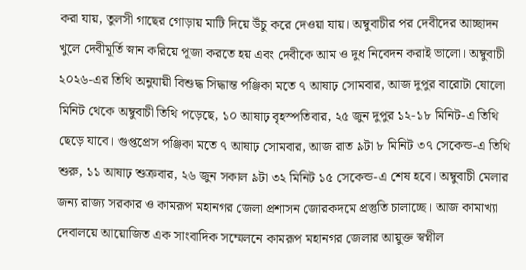করা যায়, তুলসী গাছের গোড়ায় মাটি দিয়ে উঁচু করে দেওয়া যায়। অম্বুবাচীর পর দেবীদের আচ্ছাদন খুলে দেবীমূর্তি স্নান করিয়ে পূজা করতে হয় এবং দেবীকে আম ও দুধ নিবেদন করাই ভালো। অম্বুবাচী ২০২৬-এর তিথি অনুযায়ী বিশুদ্ধ সিদ্ধান্ত পঞ্জিকা মতে ৭ আষাঢ় সোমবার, আজ দুপুর বারোটা ষোলো মিনিট থেকে অম্বুবাচী তিথি পড়েছে, ১০ আষাঢ় বৃহস্পতিবার, ২৫ জুন দুপুর ১২-১৮ মিনিট-এ তিথি ছেড়ে যাবে। গুপ্তপ্রেস পঞ্জিকা মতে ৭ আষাঢ় সোমবার, আজ রাত ৯টা ৮ মিনিট ৩৭ সেকেন্ড-এ তিথি শুরু, ১১ আষাঢ় শুক্রবার, ২৬ জুন সকাল ৯টা ৩২ মিনিট ১৫ সেকেন্ড-এ শেষ হবে। অম্বুবাচী মেলার জন্য রাজ্য সরকার ও কামরূপ মহানগর জেলা প্রশাসন জোরকদমে প্রস্তুতি চালাচ্ছে। আজ কামাখ্যা দেবালয়ে আয়োজিত এক সাংবাদিক সম্মেলনে কামরূপ মহানগর জেলার আয়ুক্ত স্বপ্নীল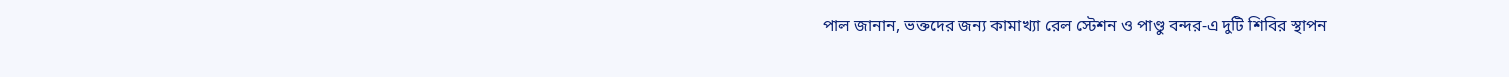পাল জানান, ভক্তদের জন্য কামাখ্যা রেল স্টেশন ও পাণ্ডু বন্দর-এ দুটি শিবির স্থাপন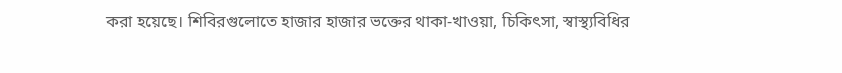করা হয়েছে। শিবিরগুলোতে হাজার হাজার ভক্তের থাকা-খাওয়া, চিকিৎসা, স্বাস্থ্যবিধির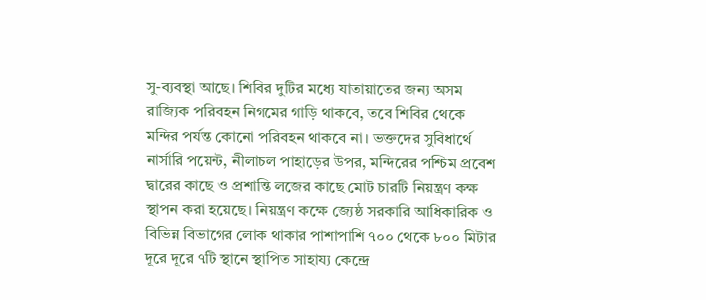সু-ব্যবস্থা আছে। শিবির দুটির মধ্যে যাতায়াতের জন্য অসম রাজ্যিক পরিবহন নিগমের গাড়ি থাকবে, তবে শিবির থেকে মন্দির পর্যন্ত কোনো পরিবহন থাকবে না। ভক্তদের সুবিধার্থে নার্সারি পয়েন্ট, নীলাচল পাহাড়ের উপর, মন্দিরের পশ্চিম প্রবেশ দ্বারের কাছে ও প্রশান্তি লজের কাছে মোট চারটি নিয়ন্ত্রণ কক্ষ স্থাপন করা হয়েছে। নিয়ন্ত্রণ কক্ষে জ্যেষ্ঠ সরকারি আধিকারিক ও বিভিন্ন বিভাগের লোক থাকার পাশাপাশি ৭০০ থেকে ৮০০ মিটার দূরে দূরে ৭টি স্থানে স্থাপিত সাহায্য কেন্দ্রে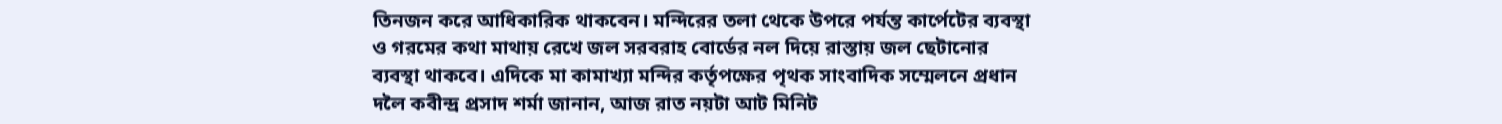তিনজন করে আধিকারিক থাকবেন। মন্দিরের তলা থেকে উপরে পর্যন্ত কার্পেটের ব্যবস্থা ও গরমের কথা মাথায় রেখে জল সরবরাহ বোর্ডের নল দিয়ে রাস্তায় জল ছেটানোর ব্যবস্থা থাকবে। এদিকে মা কামাখ্যা মন্দির কর্তৃপক্ষের পৃথক সাংবাদিক সম্মেলনে প্রধান দলৈ কবীন্দ্র প্রসাদ শর্মা জানান, আজ রাত নয়টা আট মিনিট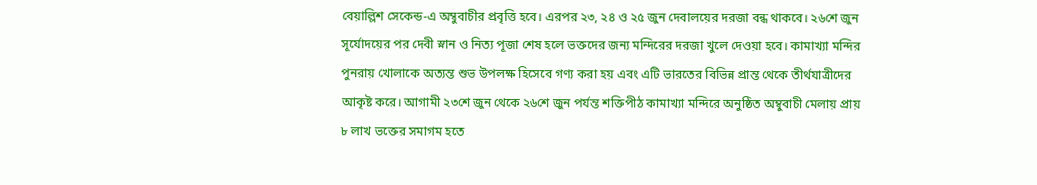বেয়াল্লিশ সেকেন্ড-এ অম্বুবাচীর প্রবৃত্তি হবে। এরপর ২৩, ২৪ ও ২৫ জুন দেবালয়ের দরজা বন্ধ থাকবে। ২৬শে জুন সূর্যোদয়ের পর দেবী স্নান ও নিত্য পূজা শেষ হলে ভক্তদের জন্য মন্দিরের দরজা খুলে দেওয়া হবে। কামাখ্যা মন্দির পুনরায় খোলাকে অত্যন্ত শুভ উপলক্ষ হিসেবে গণ্য করা হয় এবং এটি ভারতের বিভিন্ন প্রান্ত থেকে তীর্থযাত্রীদের আকৃষ্ট করে। আগামী ২৩শে জুন থেকে ২৬শে জুন পর্যন্ত শক্তিপীঠ কামাখ্যা মন্দিরে অনুষ্ঠিত অম্বুবাচী মেলায় প্রায় ৮ লাখ ভক্তের সমাগম হতে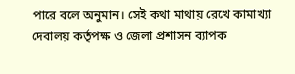পারে বলে অনুমান। সেই কথা মাথায় রেখে কামাখ্যা দেবালয় কর্তৃপক্ষ ও জেলা প্রশাসন ব্যাপক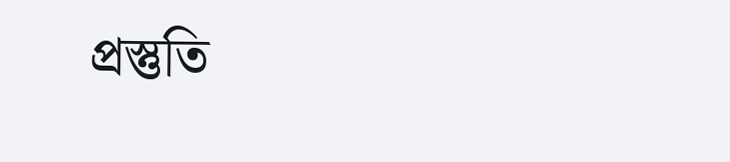প্রস্তুতি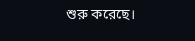শুরু করেছে।